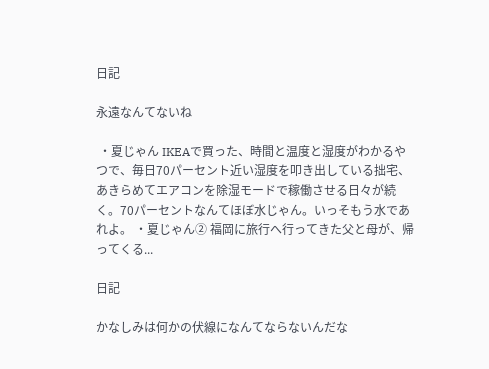日記

永遠なんてないね

 ・夏じゃん IKEAで買った、時間と温度と湿度がわかるやつで、毎日70パーセント近い湿度を叩き出している拙宅、あきらめてエアコンを除湿モードで稼働させる日々が続く。70パーセントなんてほぼ水じゃん。いっそもう水であれよ。 ・夏じゃん② 福岡に旅行へ行ってきた父と母が、帰ってくる...

日記

かなしみは何かの伏線になんてならないんだな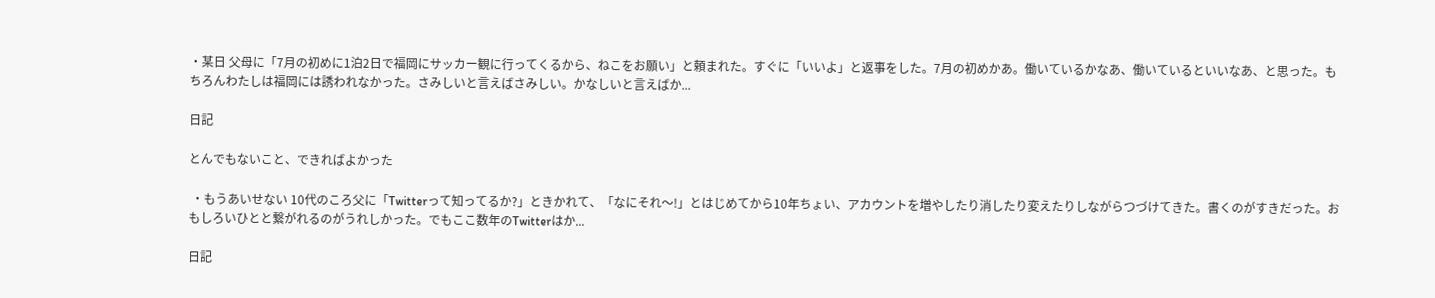・某日 父母に「7月の初めに1泊2日で福岡にサッカー観に行ってくるから、ねこをお願い」と頼まれた。すぐに「いいよ」と返事をした。7月の初めかあ。働いているかなあ、働いているといいなあ、と思った。もちろんわたしは福岡には誘われなかった。さみしいと言えばさみしい。かなしいと言えばか...

日記

とんでもないこと、できればよかった

 ・もうあいせない 10代のころ父に「Twitterって知ってるか?」ときかれて、「なにそれ〜!」とはじめてから10年ちょい、アカウントを増やしたり消したり変えたりしながらつづけてきた。書くのがすきだった。おもしろいひとと繋がれるのがうれしかった。でもここ数年のTwitterはか...

日記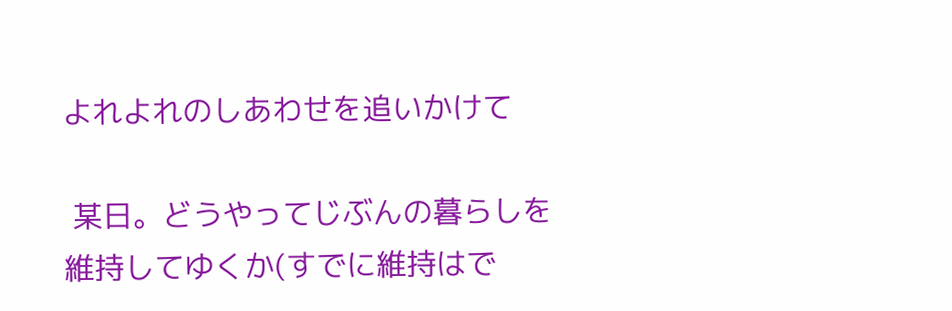よれよれのしあわせを追いかけて

 某日。どうやってじぶんの暮らしを維持してゆくか(すでに維持はで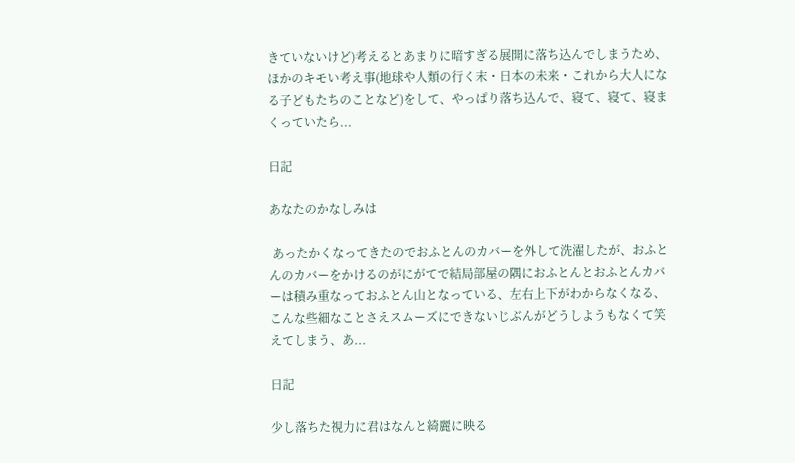きていないけど)考えるとあまりに暗すぎる展開に落ち込んでしまうため、ほかのキモい考え事(地球や人類の行く末・日本の未来・これから大人になる子どもたちのことなど)をして、やっぱり落ち込んで、寝て、寝て、寝まくっていたら...

日記

あなたのかなしみは

 あったかくなってきたのでおふとんのカバーを外して洗濯したが、おふとんのカバーをかけるのがにがてで結局部屋の隅におふとんとおふとんカバーは積み重なっておふとん山となっている、左右上下がわからなくなる、こんな些細なことさえスムーズにできないじぶんがどうしようもなくて笑えてしまう、あ...

日記

少し落ちた視力に君はなんと綺麗に映る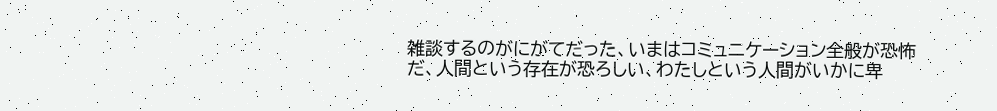雑談するのがにがてだった、いまはコミュニケーション全般が恐怖だ、人間という存在が恐ろしい、わたしという人間がいかに卑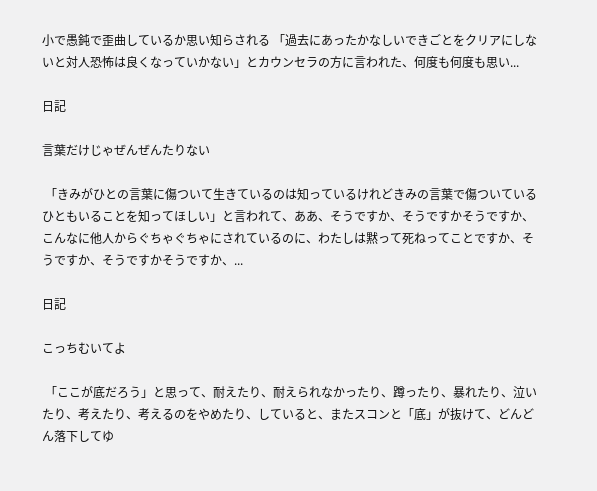小で愚鈍で歪曲しているか思い知らされる 「過去にあったかなしいできごとをクリアにしないと対人恐怖は良くなっていかない」とカウンセラの方に言われた、何度も何度も思い...

日記

言葉だけじゃぜんぜんたりない

 「きみがひとの言葉に傷ついて生きているのは知っているけれどきみの言葉で傷ついているひともいることを知ってほしい」と言われて、ああ、そうですか、そうですかそうですか、こんなに他人からぐちゃぐちゃにされているのに、わたしは黙って死ねってことですか、そうですか、そうですかそうですか、...

日記

こっちむいてよ

 「ここが底だろう」と思って、耐えたり、耐えられなかったり、蹲ったり、暴れたり、泣いたり、考えたり、考えるのをやめたり、していると、またスコンと「底」が抜けて、どんどん落下してゆ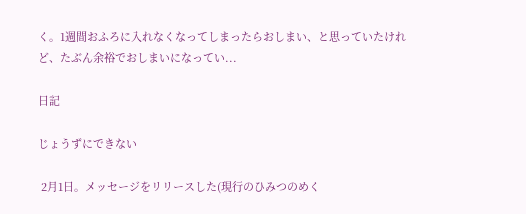く。1週間おふろに入れなくなってしまったらおしまい、と思っていたけれど、たぶん余裕でおしまいになってい...

日記

じょうずにできない

 2月1日。メッセージをリリースした(現行のひみつのめく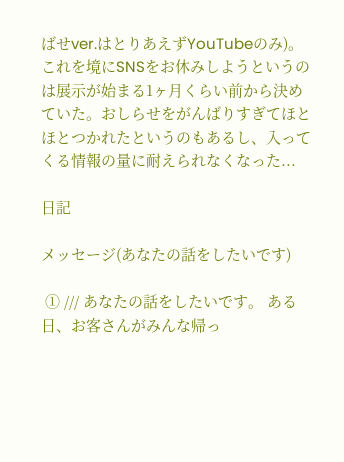ばせver.はとりあえずYouTubeのみ)。これを境にSNSをお休みしようというのは展示が始まる1ヶ月くらい前から決めていた。おしらせをがんばりすぎてほとほとつかれたというのもあるし、入ってくる情報の量に耐えられなくなった...

日記

メッセージ(あなたの話をしたいです)

 ① /// あなたの話をしたいです。 ある日、お客さんがみんな帰っ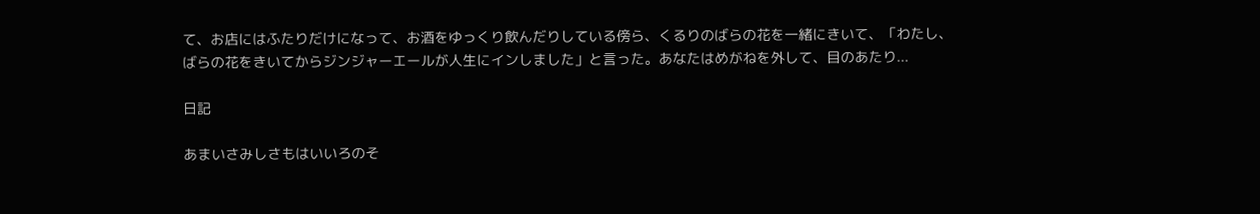て、お店にはふたりだけになって、お酒をゆっくり飲んだりしている傍ら、くるりのばらの花を一緒にきいて、「わたし、ばらの花をきいてからジンジャーエールが人生にインしました」と言った。あなたはめがねを外して、目のあたり...

日記

あまいさみしさもはいいろのそ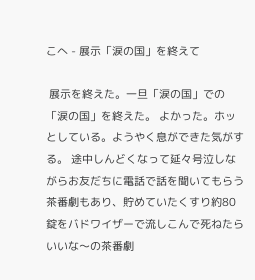こへ - 展示「涙の国」を終えて

 展示を終えた。一旦「涙の国」での「涙の国」を終えた。 よかった。ホッとしている。ようやく息ができた気がする。 途中しんどくなって延々号泣しながらお友だちに電話で話を聞いてもらう茶番劇もあり、貯めていたくすり約80錠をバドワイザーで流しこんで死ねたらいいな〜の茶番劇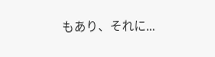もあり、それに...